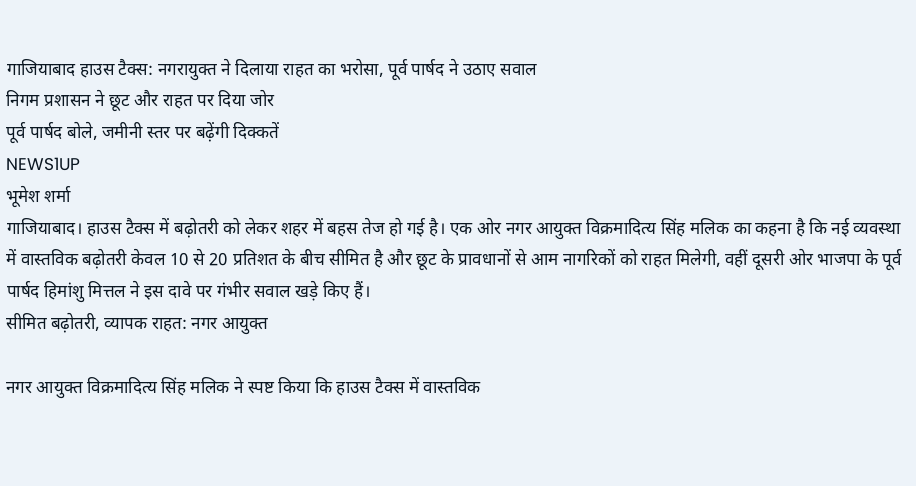गाजियाबाद हाउस टैक्स: नगरायुक्त ने दिलाया राहत का भरोसा, पूर्व पार्षद ने उठाए सवाल
निगम प्रशासन ने छूट और राहत पर दिया जोर
पूर्व पार्षद बोले, जमीनी स्तर पर बढ़ेंगी दिक्कतें
NEWS1UP
भूमेश शर्मा
गाजियाबाद। हाउस टैक्स में बढ़ोतरी को लेकर शहर में बहस तेज हो गई है। एक ओर नगर आयुक्त विक्रमादित्य सिंह मलिक का कहना है कि नई व्यवस्था में वास्तविक बढ़ोतरी केवल 10 से 20 प्रतिशत के बीच सीमित है और छूट के प्रावधानों से आम नागरिकों को राहत मिलेगी, वहीं दूसरी ओर भाजपा के पूर्व पार्षद हिमांशु मित्तल ने इस दावे पर गंभीर सवाल खड़े किए हैं।
सीमित बढ़ोतरी, व्यापक राहत: नगर आयुक्त

नगर आयुक्त विक्रमादित्य सिंह मलिक ने स्पष्ट किया कि हाउस टैक्स में वास्तविक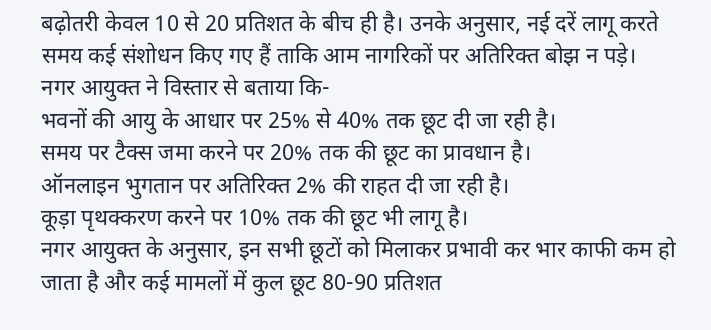बढ़ोतरी केवल 10 से 20 प्रतिशत के बीच ही है। उनके अनुसार, नई दरें लागू करते समय कई संशोधन किए गए हैं ताकि आम नागरिकों पर अतिरिक्त बोझ न पड़े।
नगर आयुक्त ने विस्तार से बताया कि-
भवनों की आयु के आधार पर 25% से 40% तक छूट दी जा रही है।
समय पर टैक्स जमा करने पर 20% तक की छूट का प्रावधान है।
ऑनलाइन भुगतान पर अतिरिक्त 2% की राहत दी जा रही है।
कूड़ा पृथक्करण करने पर 10% तक की छूट भी लागू है।
नगर आयुक्त के अनुसार, इन सभी छूटों को मिलाकर प्रभावी कर भार काफी कम हो जाता है और कई मामलों में कुल छूट 80-90 प्रतिशत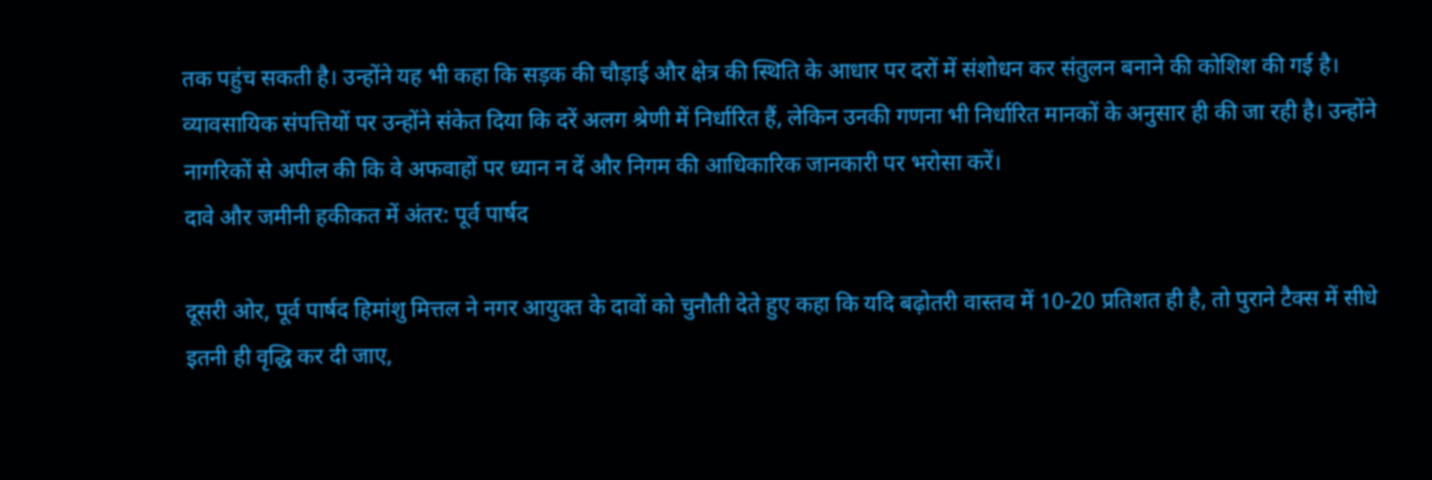तक पहुंच सकती है। उन्होंने यह भी कहा कि सड़क की चौड़ाई और क्षेत्र की स्थिति के आधार पर दरों में संशोधन कर संतुलन बनाने की कोशिश की गई है।
व्यावसायिक संपत्तियों पर उन्होंने संकेत दिया कि दरें अलग श्रेणी में निर्धारित हैं, लेकिन उनकी गणना भी निर्धारित मानकों के अनुसार ही की जा रही है। उन्होंने नागरिकों से अपील की कि वे अफवाहों पर ध्यान न दें और निगम की आधिकारिक जानकारी पर भरोसा करें।
दावे और जमीनी हकीकत में अंतर: पूर्व पार्षद

दूसरी ओर, पूर्व पार्षद हिमांशु मित्तल ने नगर आयुक्त के दावों को चुनौती देते हुए कहा कि यदि बढ़ोतरी वास्तव में 10-20 प्रतिशत ही है, तो पुराने टैक्स में सीधे इतनी ही वृद्धि कर दी जाए,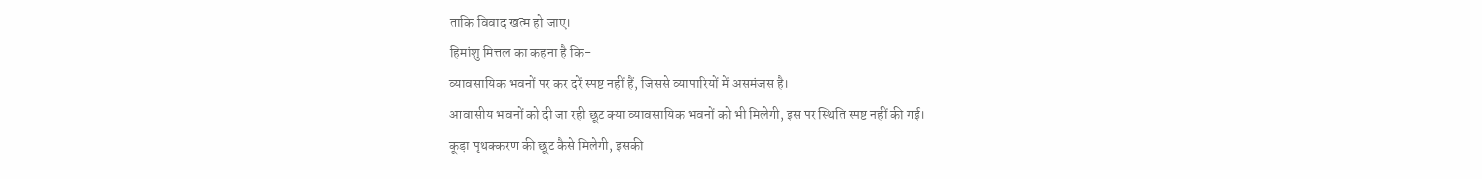ताकि विवाद खत्म हो जाए।
हिमांशु मित्तल का कहना है कि-
व्यावसायिक भवनों पर कर दरें स्पष्ट नहीं हैं, जिससे व्यापारियों में असमंजस है।
आवासीय भवनों को दी जा रही छूट क्या व्यावसायिक भवनों को भी मिलेगी, इस पर स्थिति स्पष्ट नहीं की गई।
कूड़ा पृथक्करण की छूट कैसे मिलेगी, इसकी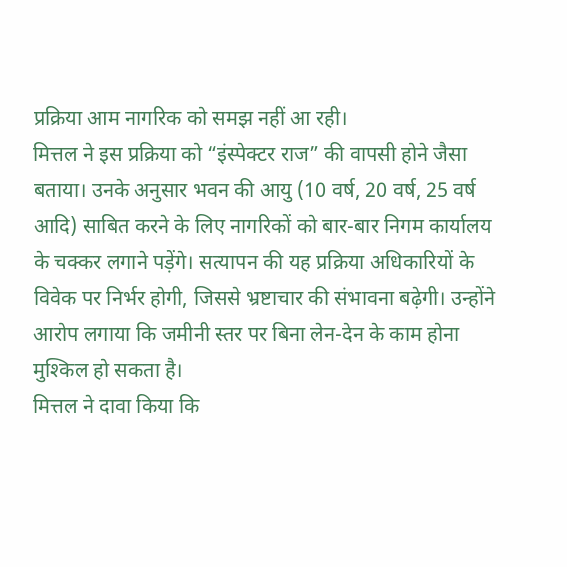प्रक्रिया आम नागरिक को समझ नहीं आ रही।
मित्तल ने इस प्रक्रिया को “इंस्पेक्टर राज” की वापसी होने जैसा बताया। उनके अनुसार भवन की आयु (10 वर्ष, 20 वर्ष, 25 वर्ष आदि) साबित करने के लिए नागरिकों को बार-बार निगम कार्यालय के चक्कर लगाने पड़ेंगे। सत्यापन की यह प्रक्रिया अधिकारियों के विवेक पर निर्भर होगी, जिससे भ्रष्टाचार की संभावना बढ़ेगी। उन्होंने आरोप लगाया कि जमीनी स्तर पर बिना लेन-देन के काम होना मुश्किल हो सकता है।
मित्तल ने दावा किया कि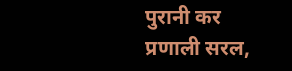पुरानी कर प्रणाली सरल,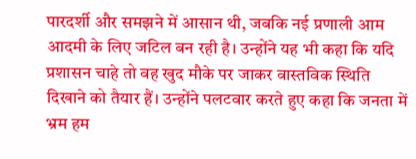पारदर्शी और समझने में आसान थी, जबकि नई प्रणाली आम आदमी के लिए जटिल बन रही है। उन्होंने यह भी कहा कि यदि प्रशासन चाहे तो वह खुद मौके पर जाकर वास्तविक स्थिति दिखाने को तैयार हैं। उन्होंने पलटवार करते हुए कहा कि जनता में भ्रम हम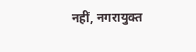नहीं, नगरायुक्त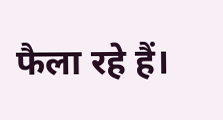फैला रहे हैं।